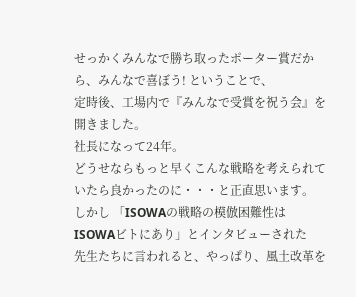せっかくみんなで勝ち取ったポーター賞だから、みんなで喜ぼう! ということで、
定時後、工場内で『みんなで受賞を祝う会』を開きました。
社長になって24年。
どうせならもっと早くこんな戦略を考えられていたら良かったのに・・・と正直思います。
しかし 「ISOWAの戦略の模倣困難性はISOWAビトにあり」とインタビューされた
先生たちに言われると、やっぱり、風土改革を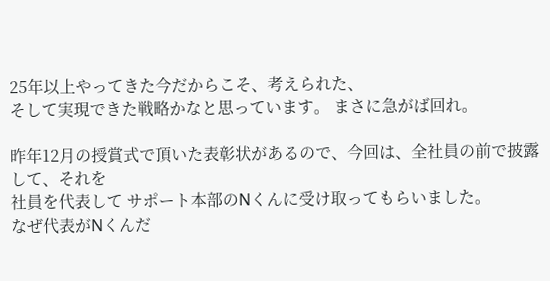25年以上やってきた今だからこそ、考えられた、
そして実現できた戦略かなと思っています。 まさに急がば回れ。

昨年12月の授賞式で頂いた表彰状があるので、今回は、全社員の前で披露して、それを
社員を代表して サポート本部のNくんに受け取ってもらいました。
なぜ代表がNくんだ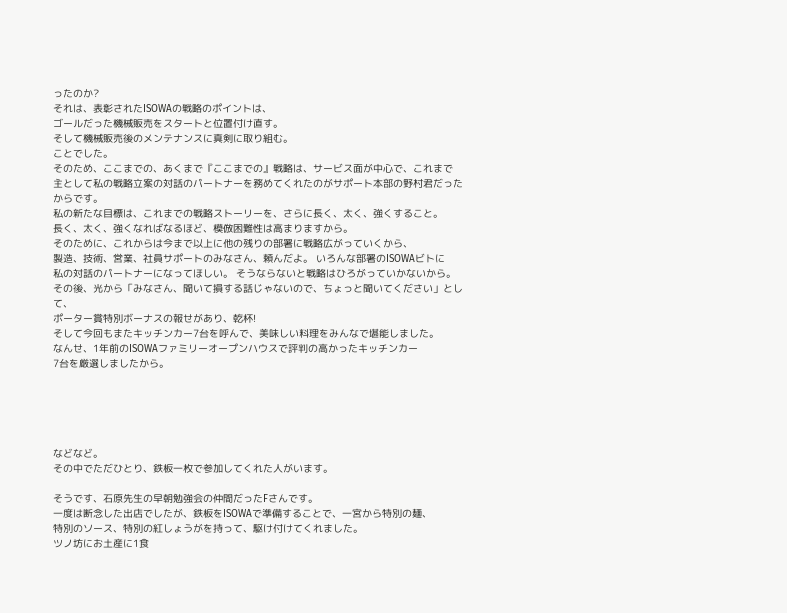ったのか?
それは、表彰されたISOWAの戦略のポイントは、
ゴールだった機械販売をスタートと位置付け直す。
そして機械販売後のメンテナンスに真剣に取り組む。
ことでした。
そのため、ここまでの、あくまで『ここまでの』戦略は、サービス面が中心で、これまで
主として私の戦略立案の対話のパートナーを務めてくれたのがサポート本部の野村君だった
からです。
私の新たな目標は、これまでの戦略ストーリーを、さらに長く、太く、強くすること。
長く、太く、強くなればなるほど、模倣困難性は高まりますから。
そのために、これからは今まで以上に他の残りの部署に戦略広がっていくから、
製造、技術、営業、社員サポートのみなさん、頼んだよ。 いろんな部署のISOWAビトに
私の対話のパートナーになってほしい。 そうならないと戦略はひろがっていかないから。
その後、光から「みなさん、聞いて損する話じゃないので、ちょっと聞いてください」として、
ポーター賞特別ボーナスの報せがあり、乾杯!
そして今回もまたキッチンカー7台を呼んで、美味しい料理をみんなで堪能しました。
なんせ、1年前のISOWAファミリーオープンハウスで評判の高かったキッチンカー
7台を厳選しましたから。





などなど。
その中でただひとり、鉄板一枚で参加してくれた人がいます。

そうです、石原先生の早朝勉強会の仲間だったFさんです。
一度は断念した出店でしたが、鉄板をISOWAで準備することで、一宮から特別の麺、
特別のソース、特別の紅しょうがを持って、駆け付けてくれました。
ツノ坊にお土産に1食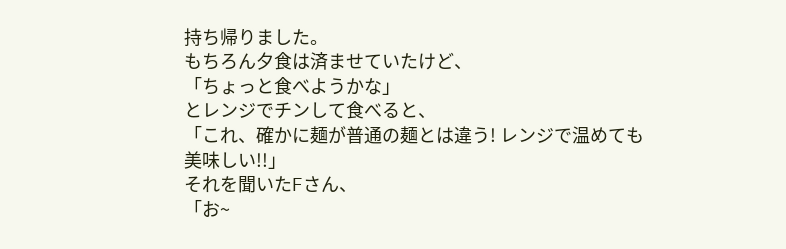持ち帰りました。
もちろん夕食は済ませていたけど、
「ちょっと食べようかな」
とレンジでチンして食べると、
「これ、確かに麺が普通の麺とは違う! レンジで温めても美味しい!!」
それを聞いたFさん、
「お~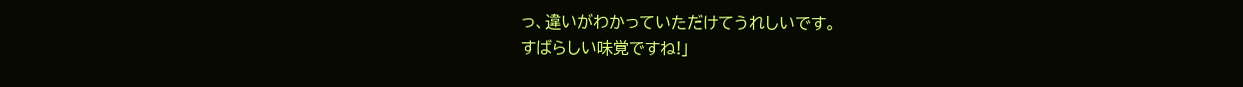っ、違いがわかっていただけてうれしいです。
すばらしい味覚ですね!」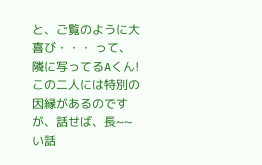と、ご覧のように大喜び・・・ って、隣に写ってるAくん!
この二人には特別の因縁があるのですが、話せば、長~~い話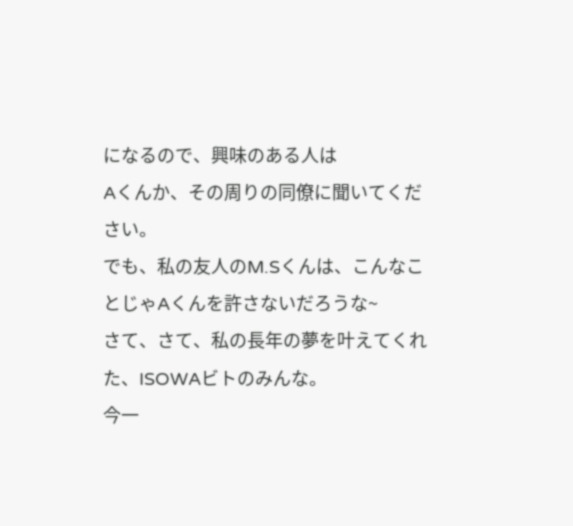になるので、興味のある人は
Aくんか、その周りの同僚に聞いてください。
でも、私の友人のM.Sくんは、こんなことじゃAくんを許さないだろうな~
さて、さて、私の長年の夢を叶えてくれた、ISOWAビトのみんな。
今一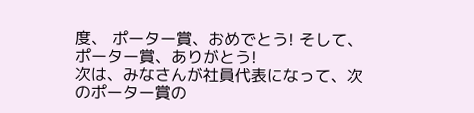度、 ポーター賞、おめでとう! そして、ポーター賞、ありがとう!
次は、みなさんが社員代表になって、次のポーター賞の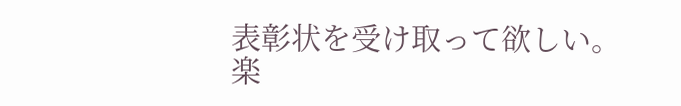表彰状を受け取って欲しい。
楽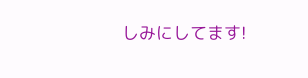しみにしてます!